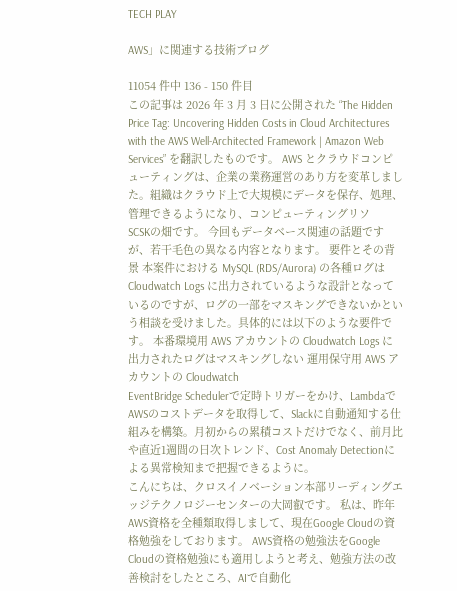TECH PLAY

AWS」に関連する技術ブログ

11054 件中 136 - 150 件目
この記事は 2026 年 3 月 3 日に公開された “The Hidden Price Tag: Uncovering Hidden Costs in Cloud Architectures with the AWS Well-Architected Framework | Amazon Web Services” を翻訳したものです。 AWS とクラウドコンピューティングは、企業の業務運営のあり方を変革しました。組織はクラウド上で大規模にデータを保存、処理、管理できるようになり、コンピューティングリソ
SCSKの畑です。 今回もデータベース関連の話題ですが、若干毛色の異なる内容となります。 要件とその背景 本案件における MySQL (RDS/Aurora) の各種ログは Cloudwatch Logs に出力されているような設計となっているのですが、ログの一部をマスキングできないかという相談を受けました。具体的には以下のような要件です。 本番環境用 AWS アカウントの Cloudwatch Logs に出力されたログはマスキングしない 運用保守用 AWS アカウントの Cloudwatch
EventBridge Schedulerで定時トリガーをかけ、LambdaでAWSのコストデータを取得して、Slackに自動通知する仕組みを構築。月初からの累積コストだけでなく、前月比や直近1週間の日次トレンド、Cost Anomaly Detectionによる異常検知まで把握できるように。
こんにちは、クロスイノベーション本部リーディングエッジテクノロジーセンターの大岡叡です。 私は、昨年AWS資格を全種類取得しまして、現在Google Cloudの資格勉強をしております。 AWS資格の勉強法をGoogle Cloudの資格勉強にも適用しようと考え、勉強方法の改善検討をしたところ、AIで自動化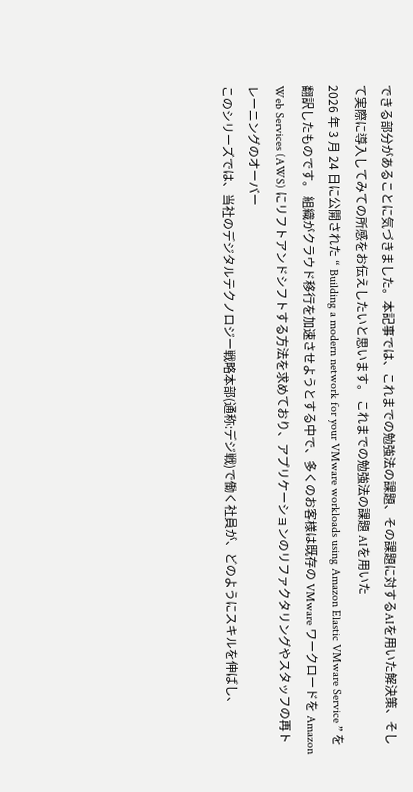できる部分があることに気づきました。本記事では、これまでの勉強法の課題、その課題に対するAIを用いた解決策、そして実際に導入してみての所感をお伝えしたいと思います。 これまでの勉強法の課題 AIを用いた
2026 年 3 月 24 日に公開された “ Building a modern network for your VMware workloads using Amazon Elastic VMware Service ” を翻訳したものです。 組織がクラウド移行を加速させようとする中で、多くのお客様は既存の VMware ワークロードを Amazon Web Services (AWS) にリフトアンドシフトする方法を求めており、アプリケーションのリファクタリングやスタッフの再トレーニングのオーバー
このシリーズでは、当社のデジタルテクノロジー戦略本部(通称:デジ戦)で働く社員が、どのようにスキルを伸ばし、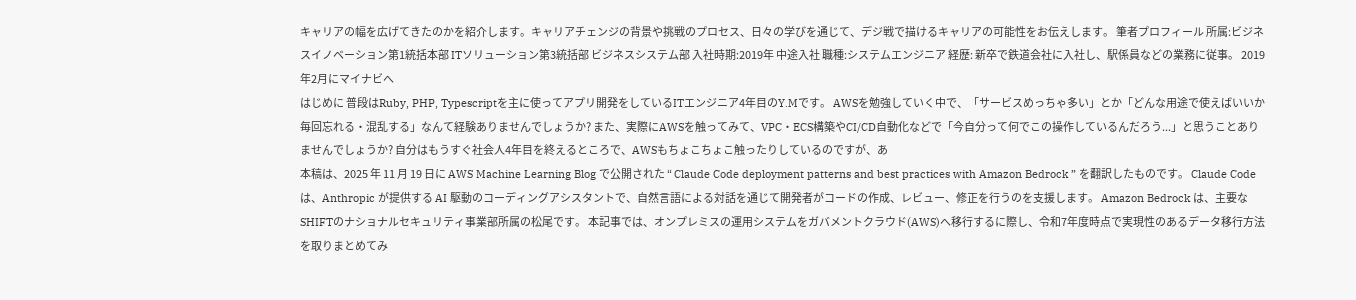キャリアの幅を広げてきたのかを紹介します。キャリアチェンジの背景や挑戦のプロセス、日々の学びを通じて、デジ戦で描けるキャリアの可能性をお伝えします。 筆者プロフィール 所属:ビジネスイノベーション第1統括本部 ITソリューション第3統括部 ビジネスシステム部 入社時期:2019年 中途入社 職種:システムエンジニア 経歴: 新卒で鉄道会社に入社し、駅係員などの業務に従事。 2019年2月にマイナビへ
はじめに 普段はRuby, PHP, Typescriptを主に使ってアプリ開発をしているITエンジニア4年目のY.Mです。 AWSを勉強していく中で、「サービスめっちゃ多い」とか「どんな用途で使えばいいか毎回忘れる・混乱する」なんて経験ありませんでしょうか? また、実際にAWSを触ってみて、VPC・ECS構築やCI/CD自動化などで「今自分って何でこの操作しているんだろう...」と思うことありませんでしょうか? 自分はもうすぐ社会人4年目を終えるところで、AWSもちょこちょこ触ったりしているのですが、あ
本稿は、2025 年 11 月 19 日に AWS Machine Learning Blog で公開された “ Claude Code deployment patterns and best practices with Amazon Bedrock ” を翻訳したものです。 Claude Code は、Anthropic が提供する AI 駆動のコーディングアシスタントで、自然言語による対話を通じて開発者がコードの作成、レビュー、修正を行うのを支援します。 Amazon Bedrock は、主要な
SHIFTのナショナルセキュリティ事業部所属の松尾です。 本記事では、オンプレミスの運用システムをガバメントクラウド(AWS)へ移行するに際し、令和7年度時点で実現性のあるデータ移行方法を取りまとめてみ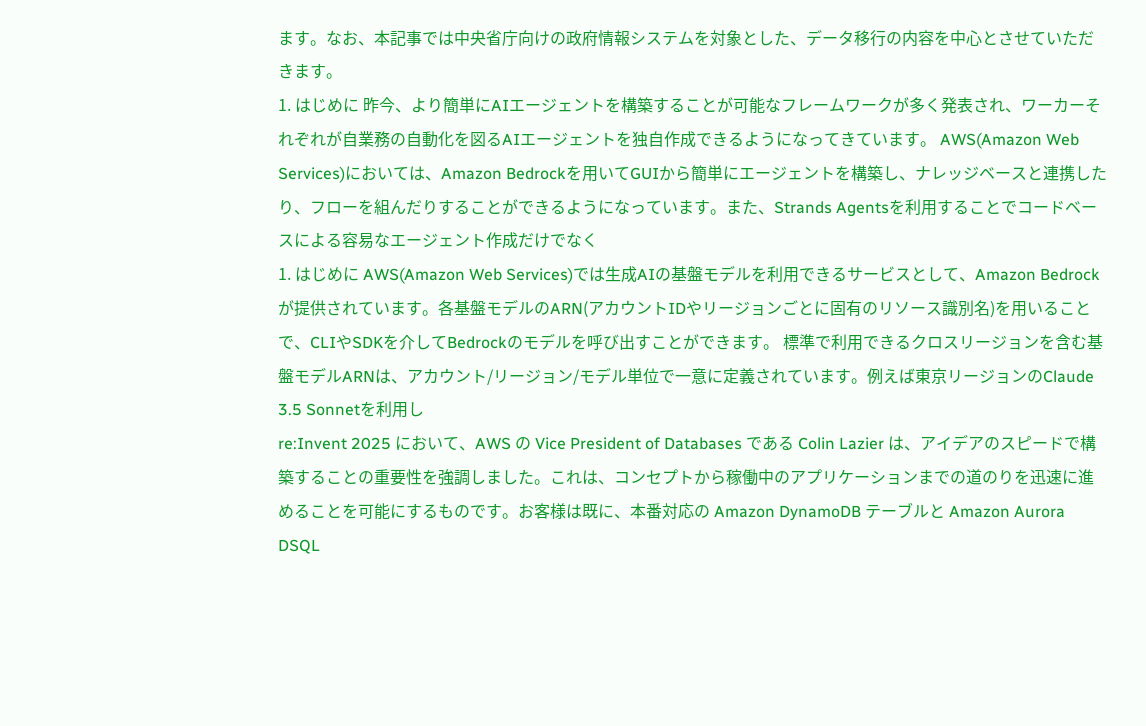ます。なお、本記事では中央省庁向けの政府情報システムを対象とした、データ移行の内容を中心とさせていただきます。
1. はじめに 昨今、より簡単にAIエージェントを構築することが可能なフレームワークが多く発表され、ワーカーそれぞれが自業務の自動化を図るAIエージェントを独自作成できるようになってきています。 AWS(Amazon Web Services)においては、Amazon Bedrockを用いてGUIから簡単にエージェントを構築し、ナレッジベースと連携したり、フローを組んだりすることができるようになっています。また、Strands Agentsを利用することでコードベースによる容易なエージェント作成だけでなく
1. はじめに AWS(Amazon Web Services)では生成AIの基盤モデルを利用できるサービスとして、Amazon Bedrockが提供されています。各基盤モデルのARN(アカウントIDやリージョンごとに固有のリソース識別名)を用いることで、CLIやSDKを介してBedrockのモデルを呼び出すことができます。 標準で利用できるクロスリージョンを含む基盤モデルARNは、アカウント/リージョン/モデル単位で一意に定義されています。例えば東京リージョンのClaude 3.5 Sonnetを利用し
re:Invent 2025 において、AWS の Vice President of Databases である Colin Lazier は、アイデアのスピードで構築することの重要性を強調しました。これは、コンセプトから稼働中のアプリケーションまでの道のりを迅速に進めることを可能にするものです。お客様は既に、本番対応の Amazon DynamoDB テーブルと Amazon Aurora DSQL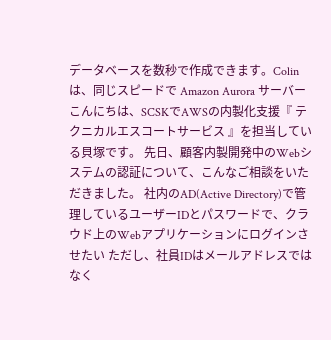データベースを数秒で作成できます。Colin は、同じスピードで Amazon Aurora サーバー
こんにちは、SCSKでAWSの内製化支援『 テクニカルエスコートサービス 』を担当している貝塚です。 先日、顧客内製開発中のWebシステムの認証について、こんなご相談をいただきました。 社内のAD(Active Directory)で管理しているユーザーIDとパスワードで、クラウド上のWebアプリケーションにログインさせたい ただし、社員IDはメールアドレスではなく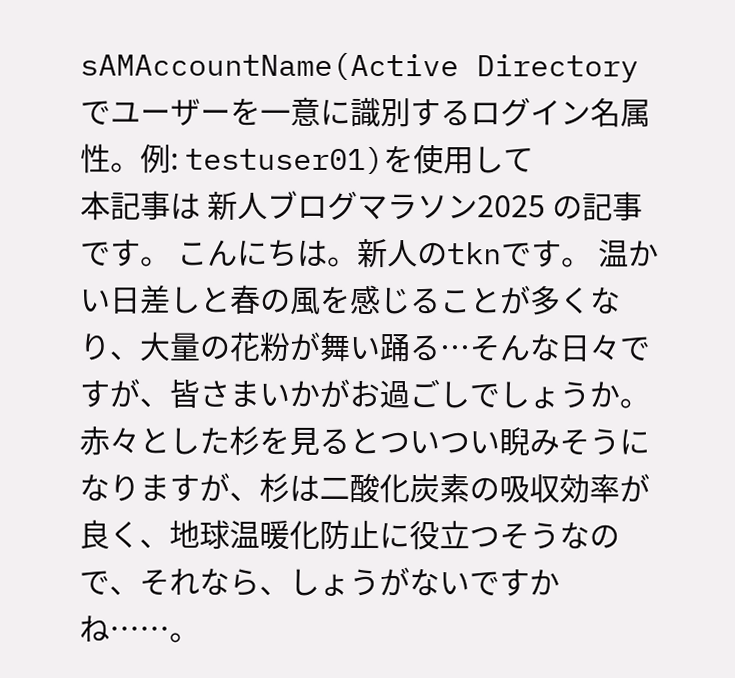sAMAccountName(Active Directoryでユーザーを一意に識別するログイン名属性。例: testuser01)を使用して
本記事は 新人ブログマラソン2025 の記事です。 こんにちは。新人のtknです。 温かい日差しと春の風を感じることが多くなり、大量の花粉が舞い踊る…そんな日々ですが、皆さまいかがお過ごしでしょうか。 赤々とした杉を見るとついつい睨みそうになりますが、杉は二酸化炭素の吸収効率が良く、地球温暖化防止に役立つそうなので、それなら、しょうがないですかね……。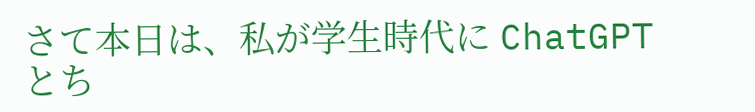さて本日は、私が学生時代に ChatGPTとち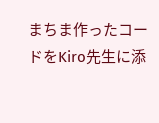まちま作ったコードをKiro先生に添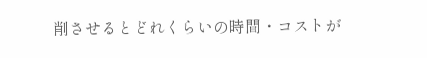削させるとどれくらいの時間・コストが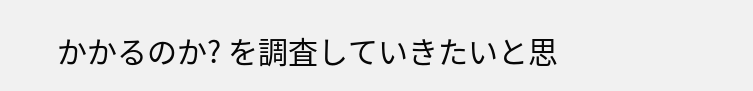かかるのか? を調査していきたいと思